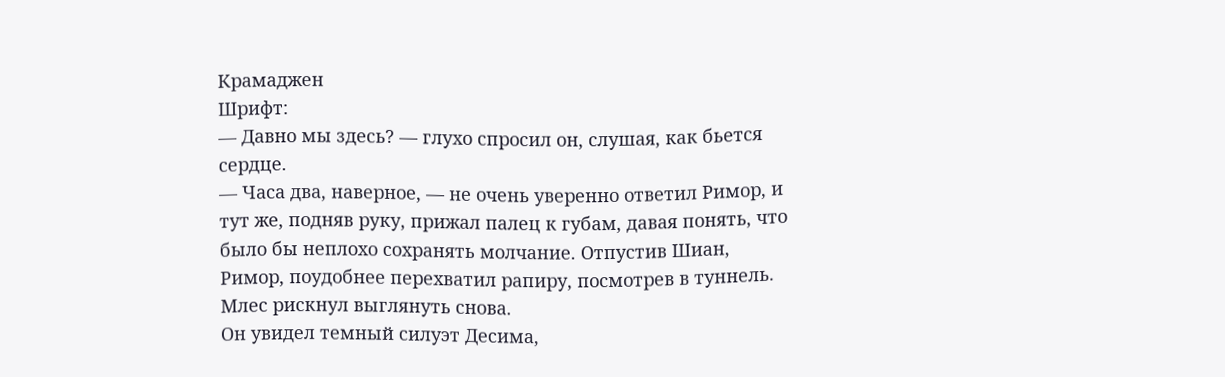Крамаджен
Шрифт:
— Давно мы здесь? — глухо спросил он, слушая, как бьется сердце.
— Часа два, наверное, — не очень уверенно ответил Римор, и тут же, подняв руку, прижал палец к губам, давая понять, что было бы неплохо сохранять молчание. Отпустив Шиан, Римор, поудобнее перехватил рапиру, посмотрев в туннель. Млес рискнул выглянуть снова.
Он увидел темный силуэт Десима,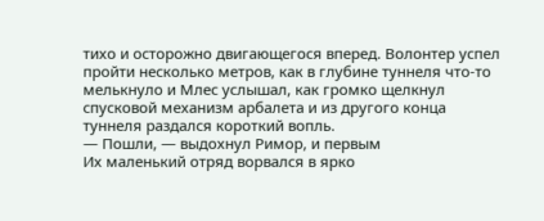тихо и осторожно двигающегося вперед. Волонтер успел пройти несколько метров, как в глубине туннеля что-то мелькнуло и Млес услышал, как громко щелкнул спусковой механизм арбалета и из другого конца туннеля раздался короткий вопль.
— Пошли, — выдохнул Римор, и первым
Их маленький отряд ворвался в ярко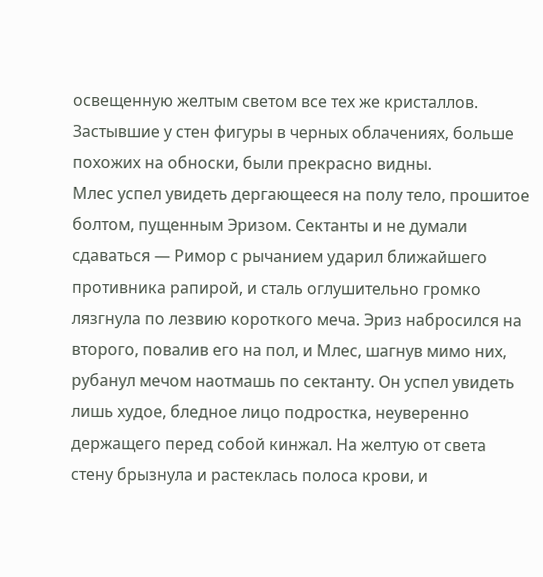освещенную желтым светом все тех же кристаллов. Застывшие у стен фигуры в черных облачениях, больше похожих на обноски, были прекрасно видны.
Млес успел увидеть дергающееся на полу тело, прошитое болтом, пущенным Эризом. Сектанты и не думали сдаваться — Римор с рычанием ударил ближайшего противника рапирой, и сталь оглушительно громко лязгнула по лезвию короткого меча. Эриз набросился на второго, повалив его на пол, и Млес, шагнув мимо них, рубанул мечом наотмашь по сектанту. Он успел увидеть лишь худое, бледное лицо подростка, неуверенно держащего перед собой кинжал. На желтую от света стену брызнула и растеклась полоса крови, и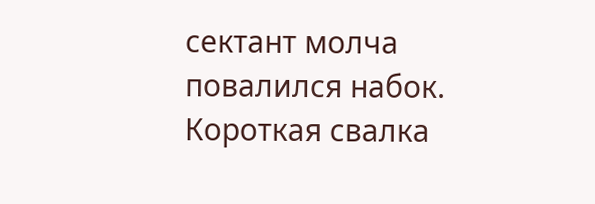сектант молча повалился набок.
Короткая свалка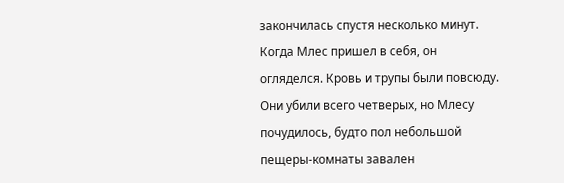закончилась спустя несколько минут. Когда Млес пришел в себя, он огляделся. Кровь и трупы были повсюду. Они убили всего четверых, но Млесу почудилось, будто пол небольшой пещеры-комнаты завален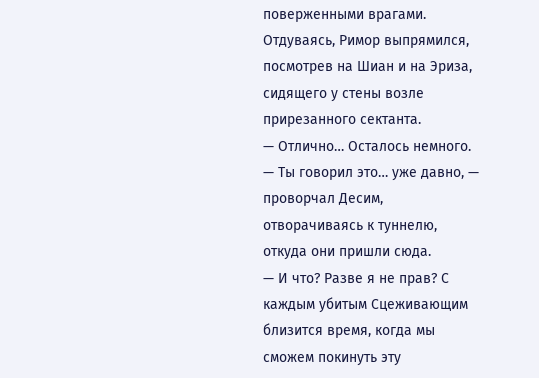поверженными врагами.
Отдуваясь, Римор выпрямился, посмотрев на Шиан и на Эриза, сидящего у стены возле прирезанного сектанта.
— Отлично… Осталось немного.
— Ты говорил это… уже давно, — проворчал Десим, отворачиваясь к туннелю, откуда они пришли сюда.
— И что? Разве я не прав? С каждым убитым Сцеживающим близится время, когда мы сможем покинуть эту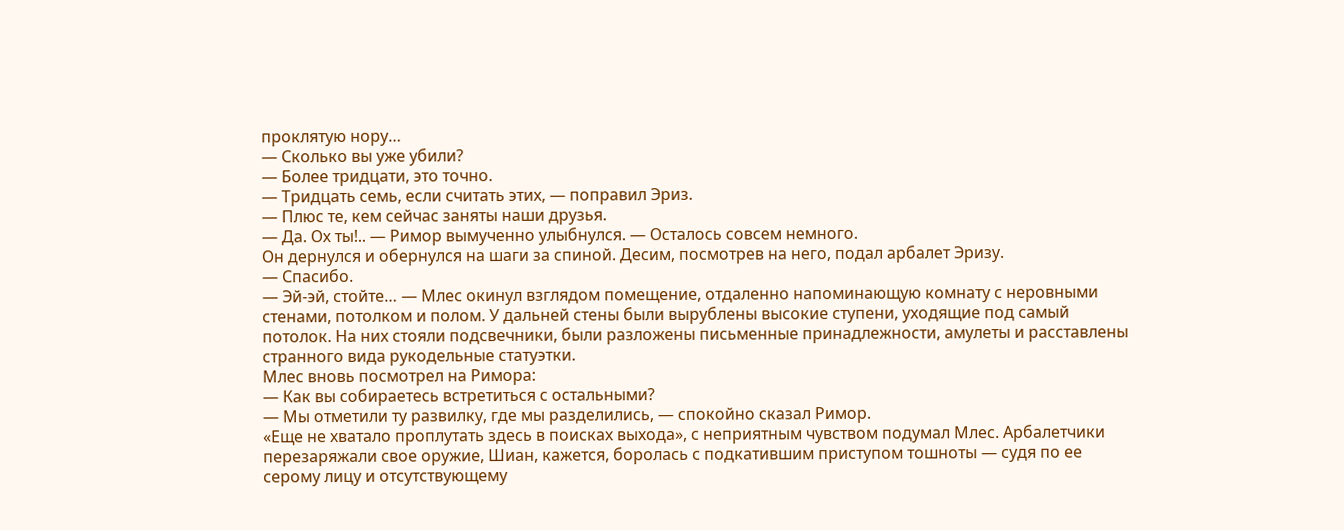проклятую нору…
— Сколько вы уже убили?
— Более тридцати, это точно.
— Тридцать семь, если считать этих, — поправил Эриз.
— Плюс те, кем сейчас заняты наши друзья.
— Да. Ох ты!.. — Римор вымученно улыбнулся. — Осталось совсем немного.
Он дернулся и обернулся на шаги за спиной. Десим, посмотрев на него, подал арбалет Эризу.
— Спасибо.
— Эй-эй, стойте… — Млес окинул взглядом помещение, отдаленно напоминающую комнату с неровными стенами, потолком и полом. У дальней стены были вырублены высокие ступени, уходящие под самый потолок. На них стояли подсвечники, были разложены письменные принадлежности, амулеты и расставлены странного вида рукодельные статуэтки.
Млес вновь посмотрел на Римора:
— Как вы собираетесь встретиться с остальными?
— Мы отметили ту развилку, где мы разделились, — спокойно сказал Римор.
«Еще не хватало проплутать здесь в поисках выхода», с неприятным чувством подумал Млес. Арбалетчики перезаряжали свое оружие, Шиан, кажется, боролась с подкатившим приступом тошноты — судя по ее серому лицу и отсутствующему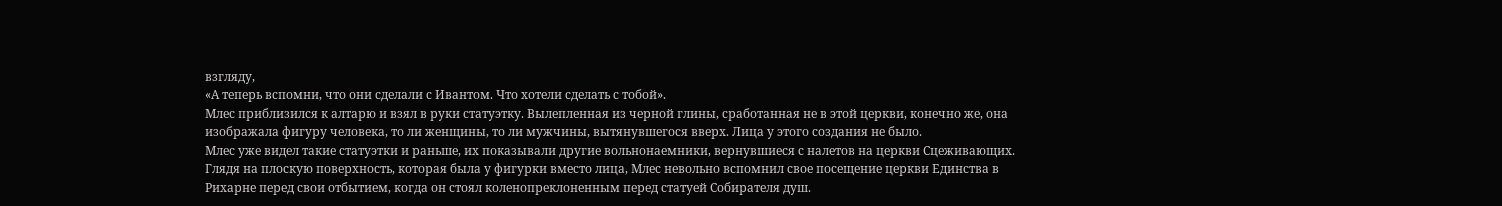взгляду,
«А теперь вспомни, что они сделали с Ивантом. Что хотели сделать с тобой».
Млес приблизился к алтарю и взял в руки статуэтку. Вылепленная из черной глины, сработанная не в этой церкви, конечно же, она изображала фигуру человека, то ли женщины, то ли мужчины, вытянувшегося вверх. Лица у этого создания не было.
Млес уже видел такие статуэтки и раньше, их показывали другие вольнонаемники, вернувшиеся с налетов на церкви Сцеживающих. Глядя на плоскую поверхность, которая была у фигурки вместо лица, Млес невольно вспомнил свое посещение церкви Единства в Рихарне перед свои отбытием, когда он стоял коленопреклоненным перед статуей Собирателя душ.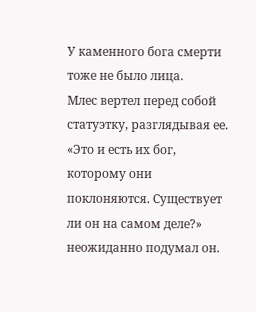У каменного бога смерти тоже не было лица.
Млес вертел перед собой статуэтку, разглядывая ее.
«Это и есть их бог, которому они поклоняются. Существует ли он на самом деле?» неожиданно подумал он.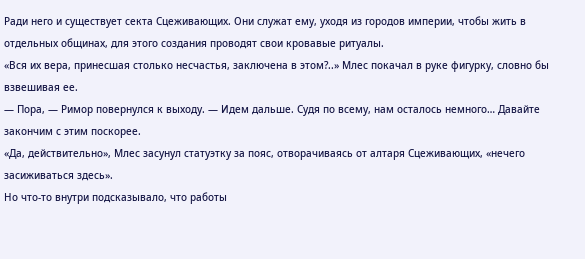Ради него и существует секта Сцеживающих. Они служат ему, уходя из городов империи, чтобы жить в отдельных общинах, для этого создания проводят свои кровавые ритуалы.
«Вся их вера, принесшая столько несчастья, заключена в этом?..» Млес покачал в руке фигурку, словно бы взвешивая ее.
— Пора, — Римор повернулся к выходу. — Идем дальше. Судя по всему, нам осталось немного… Давайте закончим с этим поскорее.
«Да, действительно», Млес засунул статуэтку за пояс, отворачиваясь от алтаря Сцеживающих, «нечего засиживаться здесь».
Но что-то внутри подсказывало, что работы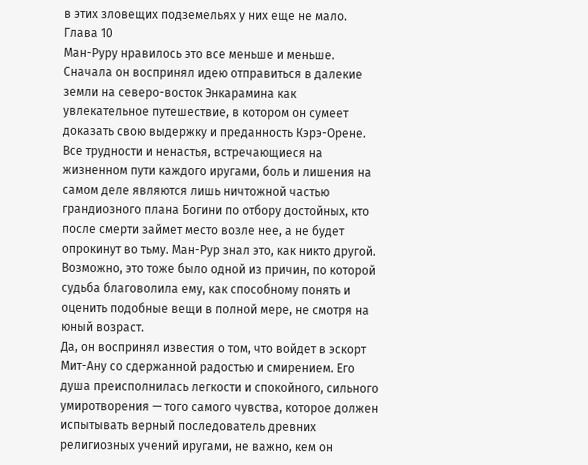в этих зловещих подземельях у них еще не мало.
Глава 10
Ман-Руру нравилось это все меньше и меньше.
Сначала он воспринял идею отправиться в далекие земли на северо-восток Энкарамина как увлекательное путешествие, в котором он сумеет доказать свою выдержку и преданность Кэрэ-Орене. Все трудности и ненастья, встречающиеся на жизненном пути каждого иругами, боль и лишения на самом деле являются лишь ничтожной частью грандиозного плана Богини по отбору достойных, кто после смерти займет место возле нее, а не будет опрокинут во тьму. Ман-Рур знал это, как никто другой. Возможно, это тоже было одной из причин, по которой судьба благоволила ему, как способному понять и оценить подобные вещи в полной мере, не смотря на юный возраст.
Да, он воспринял известия о том, что войдет в эскорт Мит-Ану со сдержанной радостью и смирением. Его душа преисполнилась легкости и спокойного, сильного умиротворения — того самого чувства, которое должен испытывать верный последователь древних религиозных учений иругами, не важно, кем он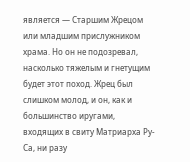является — Старшим Жрецом или младшим прислужником храма. Но он не подозревал, насколько тяжелым и гнетущим будет этот поход. Жрец был слишком молод, и он, как и большинство иругами, входящих в свиту Матриарха Ру-Са, ни разу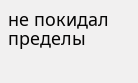не покидал пределы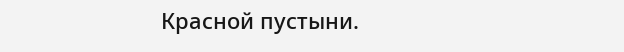Красной пустыни.